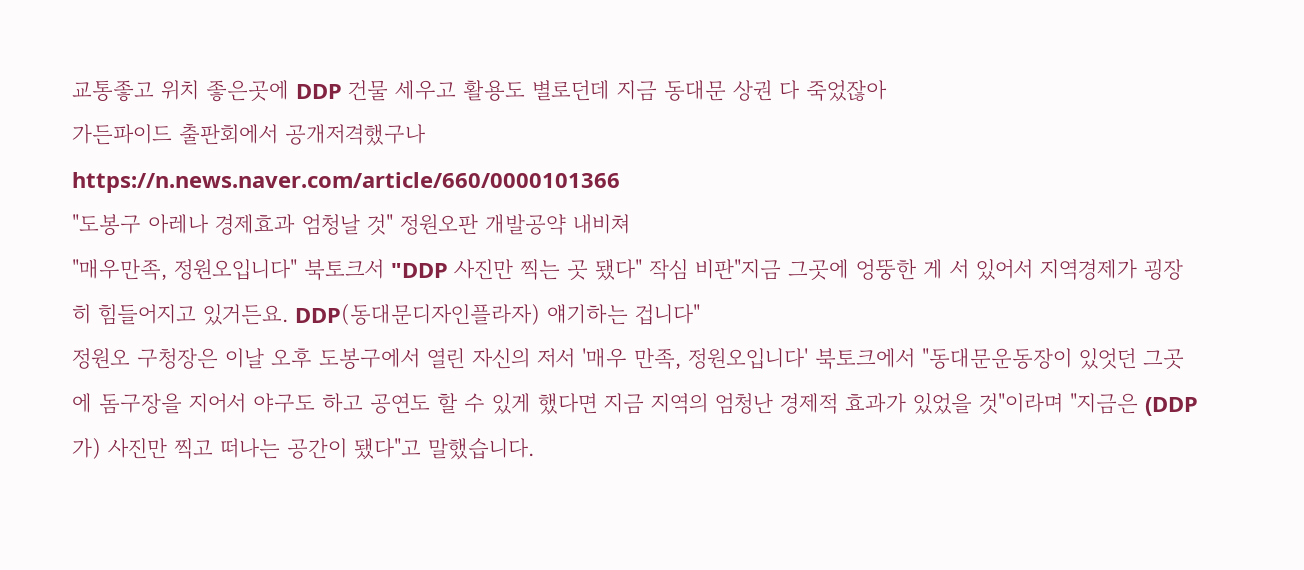교통좋고 위치 좋은곳에 DDP 건물 세우고 활용도 별로던데 지금 동대문 상권 다 죽었잖아
가든파이드 출판회에서 공개저격했구나
https://n.news.naver.com/article/660/0000101366
"도봉구 아레나 경제효과 엄청날 것" 정원오판 개발공약 내비쳐
"매우만족, 정원오입니다" 북토크서 "DDP 사진만 찍는 곳 됐다" 작심 비판"지금 그곳에 엉뚱한 게 서 있어서 지역경제가 굉장히 힘들어지고 있거든요. DDP(동대문디자인플라자) 얘기하는 겁니다"
정원오 구청장은 이날 오후 도봉구에서 열린 자신의 저서 '매우 만족, 정원오입니다' 북토크에서 "동대문운동장이 있엇던 그곳에 돔구장을 지어서 야구도 하고 공연도 할 수 있게 했다면 지금 지역의 엄청난 경제적 효과가 있었을 것"이라며 "지금은 (DDP가) 사진만 찍고 떠나는 공간이 됐다"고 말했습니다.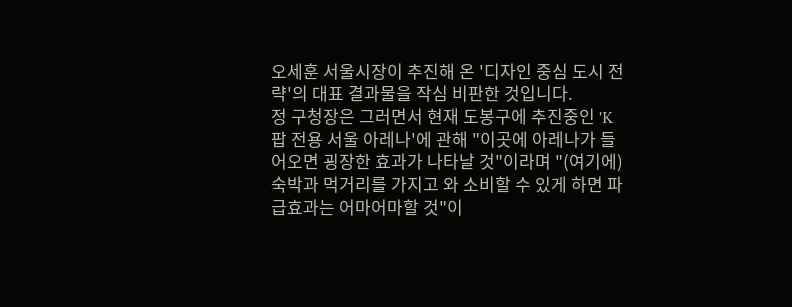오세훈 서울시장이 추진해 온 '디자인 중심 도시 전략'의 대표 결과물을 작심 비판한 것입니다.
정 구청장은 그러면서 현재 도봉구에 추진중인 'K팝 전용 서울 아레나'에 관해 "이곳에 아레나가 들어오면 굉장한 효과가 나타날 것"이라며 "(여기에) 숙박과 먹거리를 가지고 와 소비할 수 있게 하면 파급효과는 어마어마할 것"이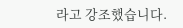라고 강조했습니다.